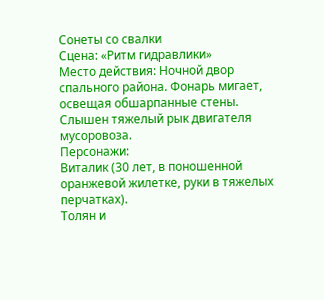Сонеты со свалки
Сцена: «Ритм гидравлики»
Место действия: Ночной двор спального района. Фонарь мигает, освещая обшарпанные стены. Слышен тяжелый рык двигателя мусоровоза.
Персонажи:
Виталик (30 лет, в поношенной оранжевой жилетке, руки в тяжелых перчатках).
Толян и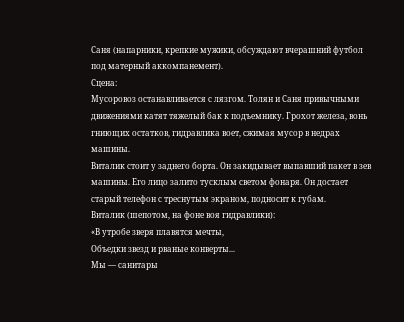Саня (напарники, крепкие мужики, обсуждают вчерашний футбол под матерный аккомпанемент).
Сцена:
Мусоровоз останавливается с лязгом. Толян и Саня привычными движениями катят тяжелый бак к подъемнику. Грохот железа, вонь гниющих остатков, гидравлика воет, сжимая мусор в недрах машины.
Виталик стоит у заднего борта. Он закидывает выпавший пакет в зев машины. Его лицо залито тусклым светом фонаря. Он достает старый телефон с треснутым экраном, подносит к губам.
Виталик (шепотом, на фоне воя гидравлики):
«В утробе зверя плавятся мечты,
Объедки звезд и рваные конверты...
Мы — санитары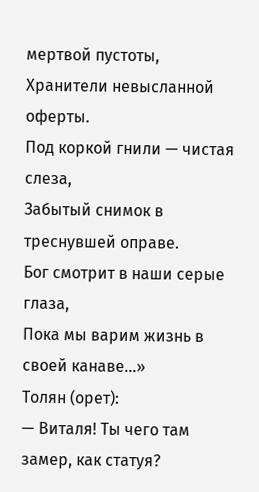мертвой пустоты,
Хранители невысланной оферты.
Под коркой гнили — чистая слеза,
Забытый снимок в треснувшей оправе.
Бог смотрит в наши серые глаза,
Пока мы варим жизнь в своей канаве...»
Толян (орет):
— Виталя! Ты чего там замер, как статуя?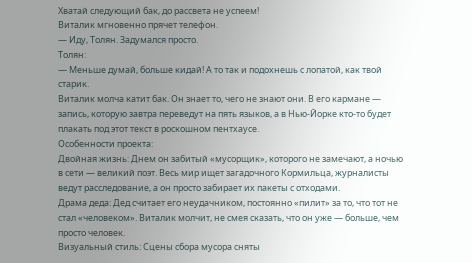Хватай следующий бак, до рассвета не успеем!
Виталик мгновенно прячет телефон.
— Иду, Толян. Задумался просто.
Толян:
— Меньше думай, больше кидай! А то так и подохнешь с лопатой, как твой старик.
Виталик молча катит бак. Он знает то, чего не знают они. В его кармане — запись, которую завтра переведут на пять языков, а в Нью-Йорке кто-то будет плакать под этот текст в роскошном пентхаусе.
Особенности проекта:
Двойная жизнь: Днем он забитый «мусорщик», которого не замечают, а ночью в сети — великий поэт. Весь мир ищет загадочного Кормильца, журналисты ведут расследование, а он просто забирает их пакеты с отходами.
Драма деда: Дед считает его неудачником, постоянно «пилит» за то, что тот не стал «человеком». Виталик молчит, не смея сказать, что он уже — больше, чем просто человек.
Визуальный стиль: Сцены сбора мусора сняты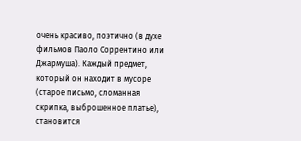очень красиво, поэтично (в духе фильмов Паоло Соррентино или Джармуша). Каждый предмет, который он находит в мусоре (старое письмо, сломанная скрипка, выброшенное платье), становится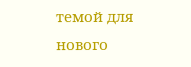темой для нового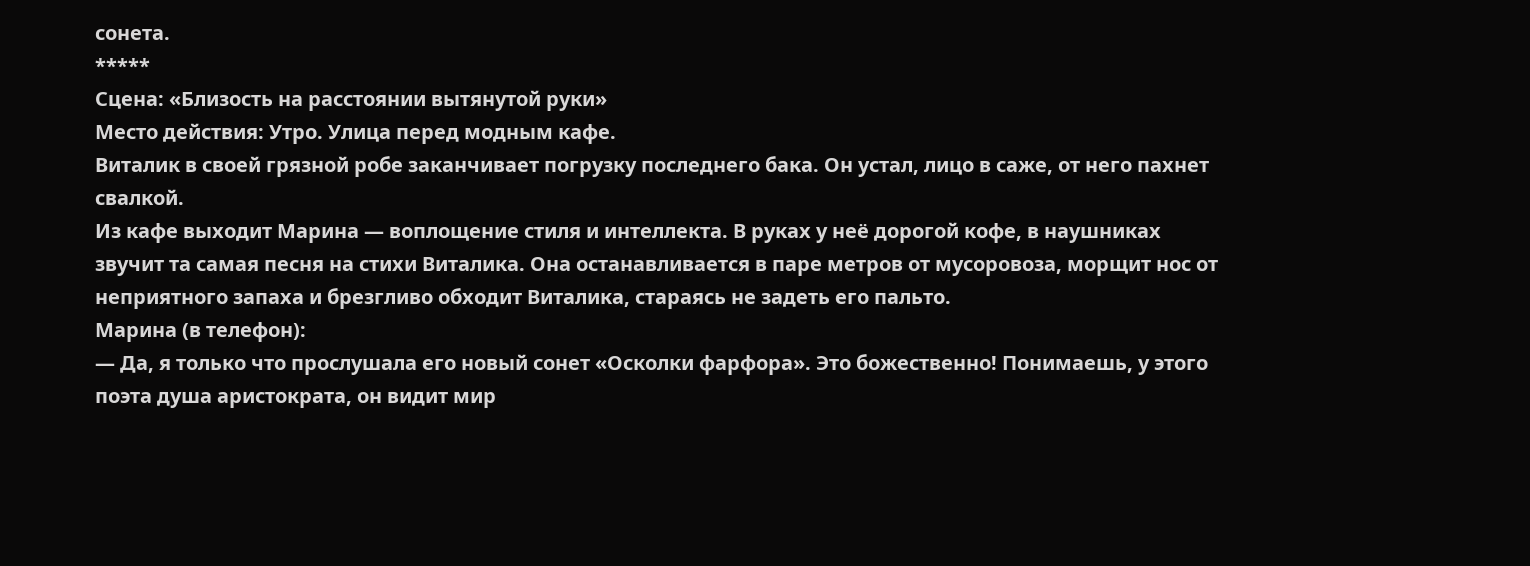сонета.
*****
Сцена: «Близость на расстоянии вытянутой руки»
Место действия: Утро. Улица перед модным кафе.
Виталик в своей грязной робе заканчивает погрузку последнего бака. Он устал, лицо в саже, от него пахнет свалкой.
Из кафе выходит Марина — воплощение стиля и интеллекта. В руках у неё дорогой кофе, в наушниках звучит та самая песня на стихи Виталика. Она останавливается в паре метров от мусоровоза, морщит нос от неприятного запаха и брезгливо обходит Виталика, стараясь не задеть его пальто.
Марина (в телефон):
— Да, я только что прослушала его новый сонет «Осколки фарфора». Это божественно! Понимаешь, у этого поэта душа аристократа, он видит мир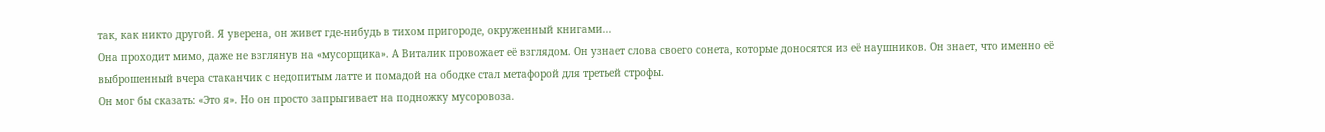так, как никто другой. Я уверена, он живет где-нибудь в тихом пригороде, окруженный книгами...
Она проходит мимо, даже не взглянув на «мусорщика». А Виталик провожает её взглядом. Он узнает слова своего сонета, которые доносятся из её наушников. Он знает, что именно её выброшенный вчера стаканчик с недопитым латте и помадой на ободке стал метафорой для третьей строфы.
Он мог бы сказать: «Это я». Но он просто запрыгивает на подножку мусоровоза.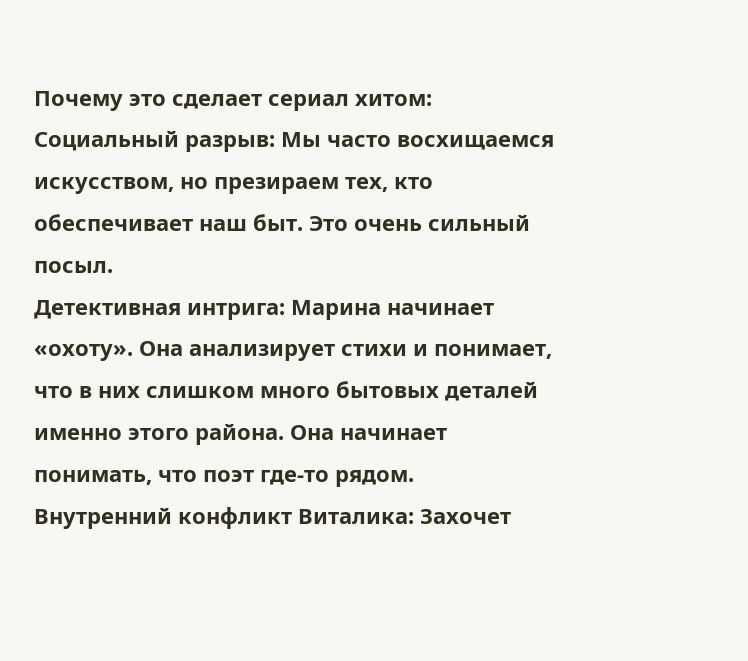Почему это сделает сериал хитом:
Социальный разрыв: Мы часто восхищаемся искусством, но презираем тех, кто обеспечивает наш быт. Это очень сильный посыл.
Детективная интрига: Марина начинает «охоту». Она анализирует стихи и понимает, что в них слишком много бытовых деталей именно этого района. Она начинает понимать, что поэт где-то рядом.
Внутренний конфликт Виталика: Захочет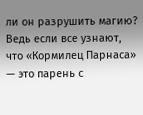ли он разрушить магию? Ведь если все узнают, что «Кормилец Парнаса» — это парень с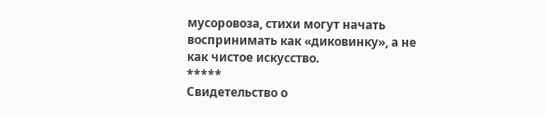мусоровоза, стихи могут начать воспринимать как «диковинку», а не как чистое искусство.
*****
Свидетельство о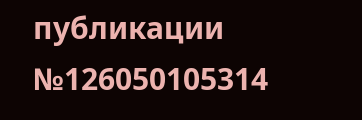публикации №126050105314